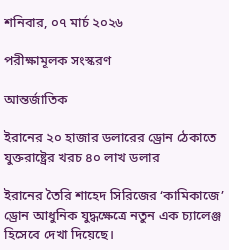শনিবার, ০৭ মার্চ ২০২৬

পরীক্ষামূলক সংস্করণ

আন্তর্জাতিক

ইরানের ২০ হাজার ডলারের ড্রোন ঠেকাতে যুক্তরাষ্ট্রের খরচ ৪০ লাখ ডলার

ইরানের তৈরি শাহেদ সিরিজের ‘কামিকাজে’ ড্রোন আধুনিক যুদ্ধক্ষেত্রে নতুন এক চ্যালেঞ্জ হিসেবে দেখা দিয়েছে।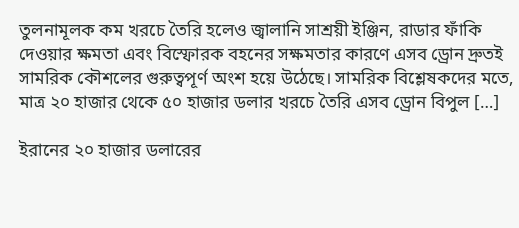তুলনামূলক কম খরচে তৈরি হলেও জ্বালানি সাশ্রয়ী ইঞ্জিন, রাডার ফাঁকি দেওয়ার ক্ষমতা এবং বিস্ফোরক বহনের সক্ষমতার কারণে এসব ড্রোন দ্রুতই সামরিক কৌশলের গুরুত্বপূর্ণ অংশ হয়ে উঠেছে। সামরিক বিশ্লেষকদের মতে, মাত্র ২০ হাজার থেকে ৫০ হাজার ডলার খরচে তৈরি এসব ড্রোন বিপুল […]

ইরানের ২০ হাজার ডলারের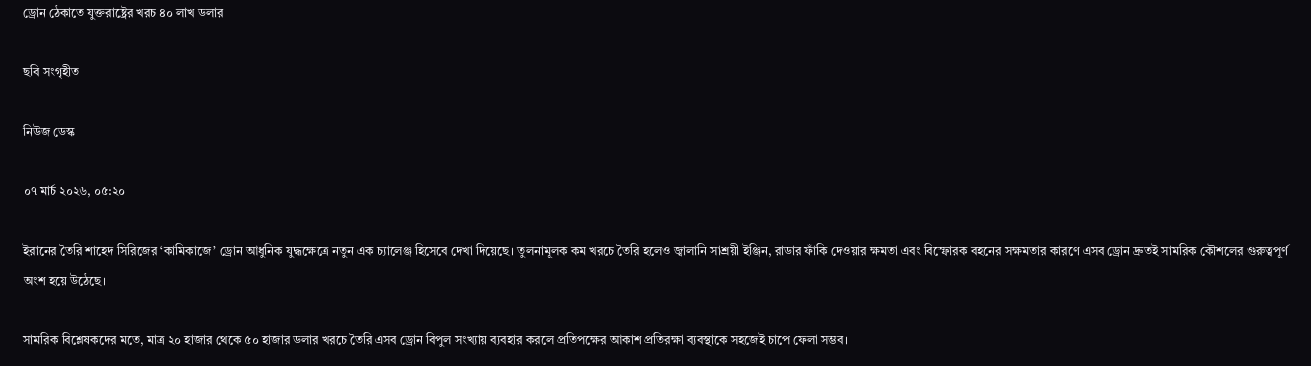ড্রোন ঠেকাতে যুক্তরাষ্ট্রের খরচ ৪০ লাখ ডলার

ছবি সংগৃহীত

নিউজ ডেস্ক

০৭ মার্চ ২০২৬, ০৫:২০

ইরানের তৈরি শাহেদ সিরিজের ‘কামিকাজে’ ড্রোন আধুনিক যুদ্ধক্ষেত্রে নতুন এক চ্যালেঞ্জ হিসেবে দেখা দিয়েছে। তুলনামূলক কম খরচে তৈরি হলেও জ্বালানি সাশ্রয়ী ইঞ্জিন, রাডার ফাঁকি দেওয়ার ক্ষমতা এবং বিস্ফোরক বহনের সক্ষমতার কারণে এসব ড্রোন দ্রুতই সামরিক কৌশলের গুরুত্বপূর্ণ অংশ হয়ে উঠেছে।

সামরিক বিশ্লেষকদের মতে, মাত্র ২০ হাজার থেকে ৫০ হাজার ডলার খরচে তৈরি এসব ড্রোন বিপুল সংখ্যায় ব্যবহার করলে প্রতিপক্ষের আকাশ প্রতিরক্ষা ব্যবস্থাকে সহজেই চাপে ফেলা সম্ভব।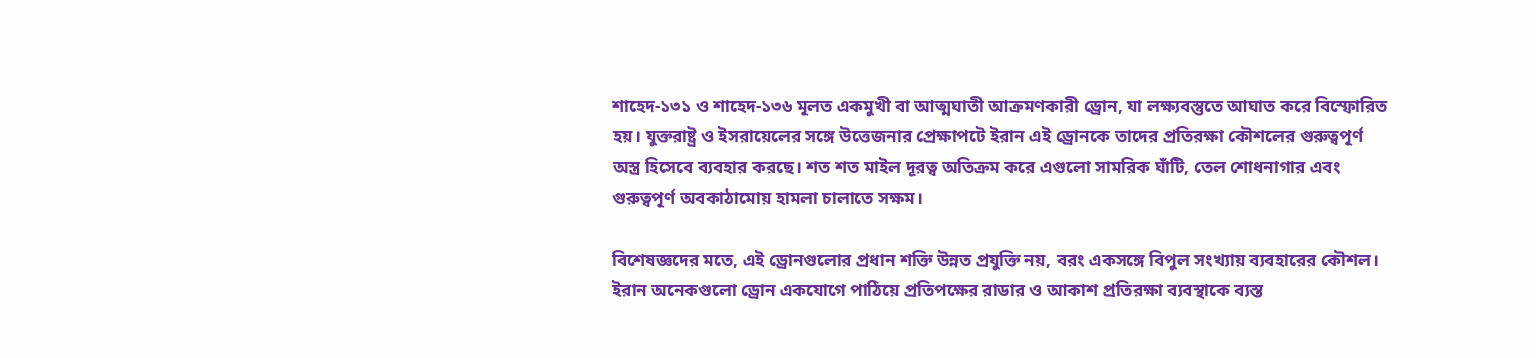শাহেদ-১৩১ ও শাহেদ-১৩৬ মূলত একমুখী বা আত্মঘাতী আক্রমণকারী ড্রোন, যা লক্ষ্যবস্তুতে আঘাত করে বিস্ফোরিত হয়। যুক্তরাষ্ট্র ও ইসরায়েলের সঙ্গে উত্তেজনার প্রেক্ষাপটে ইরান এই ড্রোনকে তাদের প্রতিরক্ষা কৌশলের গুরুত্বপূর্ণ অস্ত্র হিসেবে ব্যবহার করছে। শত শত মাইল দূরত্ব অতিক্রম করে এগুলো সামরিক ঘাঁটি, তেল শোধনাগার এবং গুরুত্বপূর্ণ অবকাঠামোয় হামলা চালাতে সক্ষম।

বিশেষজ্ঞদের মতে, এই ড্রোনগুলোর প্রধান শক্তি উন্নত প্রযুক্তি নয়, বরং একসঙ্গে বিপুল সংখ্যায় ব্যবহারের কৌশল। ইরান অনেকগুলো ড্রোন একযোগে পাঠিয়ে প্রতিপক্ষের রাডার ও আকাশ প্রতিরক্ষা ব্যবস্থাকে ব্যস্ত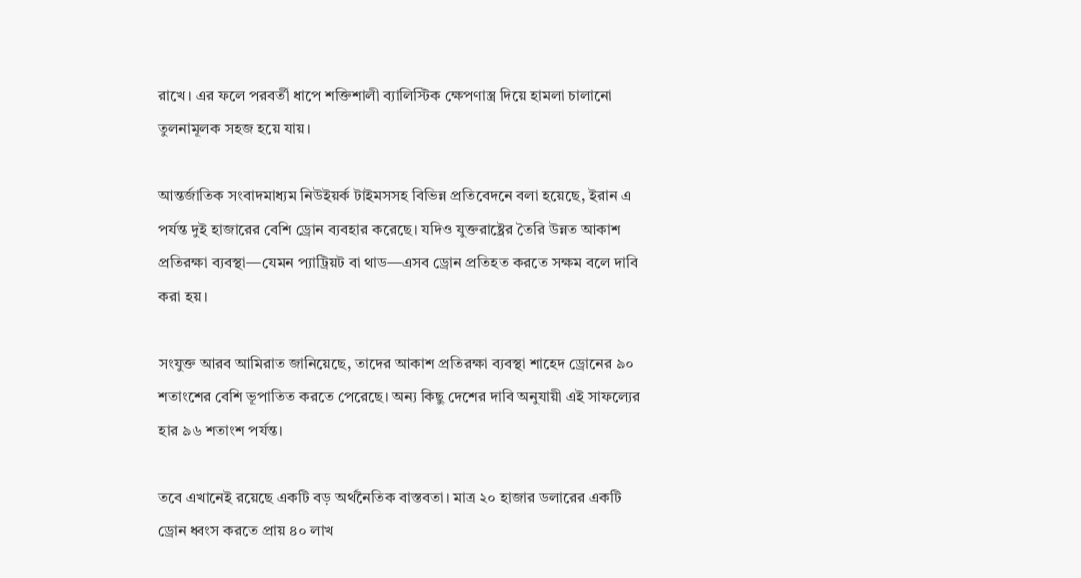রাখে। এর ফলে পরবর্তী ধাপে শক্তিশালী ব্যালিস্টিক ক্ষেপণাস্ত্র দিয়ে হামলা চালানো তুলনামূলক সহজ হয়ে যায়।

আন্তর্জাতিক সংবাদমাধ্যম নিউইয়র্ক টাইমসসহ বিভিন্ন প্রতিবেদনে বলা হয়েছে, ইরান এ পর্যন্ত দুই হাজারের বেশি ড্রোন ব্যবহার করেছে। যদিও যুক্তরাষ্ট্রের তৈরি উন্নত আকাশ প্রতিরক্ষা ব্যবস্থা—যেমন প্যাট্রিয়ট বা থাড—এসব ড্রোন প্রতিহত করতে সক্ষম বলে দাবি করা হয়।

সংযুক্ত আরব আমিরাত জানিয়েছে, তাদের আকাশ প্রতিরক্ষা ব্যবস্থা শাহেদ ড্রোনের ৯০ শতাংশের বেশি ভূপাতিত করতে পেরেছে। অন্য কিছু দেশের দাবি অনুযায়ী এই সাফল্যের হার ৯৬ শতাংশ পর্যন্ত।

তবে এখানেই রয়েছে একটি বড় অর্থনৈতিক বাস্তবতা। মাত্র ২০ হাজার ডলারের একটি ড্রোন ধ্বংস করতে প্রায় ৪০ লাখ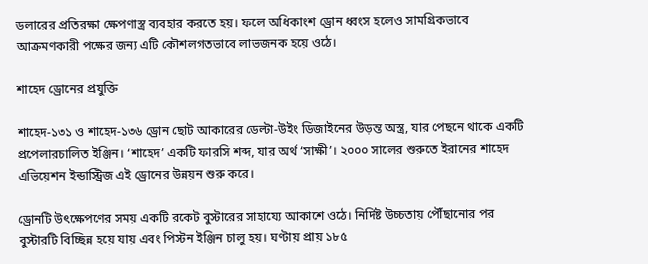ডলারের প্রতিরক্ষা ক্ষেপণাস্ত্র ব্যবহার করতে হয়। ফলে অধিকাংশ ড্রোন ধ্বংস হলেও সামগ্রিকভাবে আক্রমণকারী পক্ষের জন্য এটি কৌশলগতভাবে লাভজনক হয়ে ওঠে।

শাহেদ ড্রোনের প্রযুক্তি

শাহেদ-১৩১ ও শাহেদ-১৩৬ ড্রোন ছোট আকারের ডেল্টা-উইং ডিজাইনের উড়ন্ত অস্ত্র, যার পেছনে থাকে একটি প্রপেলারচালিত ইঞ্জিন। ‘শাহেদ’ একটি ফারসি শব্দ, যার অর্থ ‘সাক্ষী’। ২০০০ সালের শুরুতে ইরানের শাহেদ এভিয়েশন ইন্ডাস্ট্রিজ এই ড্রোনের উন্নয়ন শুরু করে।

ড্রোনটি উৎক্ষেপণের সময় একটি রকেট বুস্টারের সাহায্যে আকাশে ওঠে। নির্দিষ্ট উচ্চতায় পৌঁছানোর পর বুস্টারটি বিচ্ছিন্ন হয়ে যায় এবং পিস্টন ইঞ্জিন চালু হয়। ঘণ্টায় প্রায় ১৮৫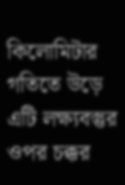কিলোমিটার গতিতে উড়ে এটি লক্ষ্যবস্তুর ওপর চক্কর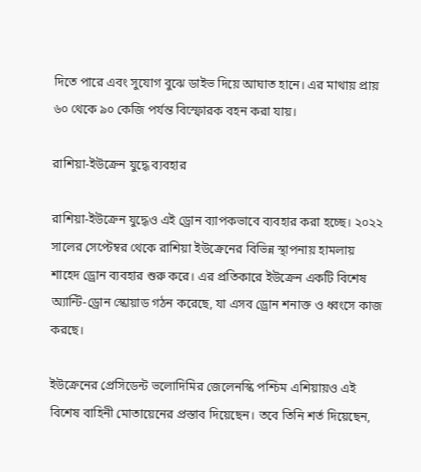দিতে পারে এবং সুযোগ বুঝে ডাইভ দিয়ে আঘাত হানে। এর মাথায় প্রায় ৬০ থেকে ৯০ কেজি পর্যন্ত বিস্ফোরক বহন করা যায়।

রাশিয়া-ইউক্রেন যুদ্ধে ব্যবহার

রাশিয়া-ইউক্রেন যুদ্ধেও এই ড্রোন ব্যাপকভাবে ব্যবহার করা হচ্ছে। ২০২২ সালের সেপ্টেম্বর থেকে রাশিয়া ইউক্রেনের বিভিন্ন স্থাপনায় হামলায় শাহেদ ড্রোন ব্যবহার শুরু করে। এর প্রতিকারে ইউক্রেন একটি বিশেষ অ্যান্টি-ড্রোন স্কোয়াড গঠন করেছে, যা এসব ড্রোন শনাক্ত ও ধ্বংসে কাজ করছে।

ইউক্রেনের প্রেসিডেন্ট ভলোদিমির জেলেনস্কি পশ্চিম এশিয়ায়ও এই বিশেষ বাহিনী মোতায়েনের প্রস্তাব দিয়েছেন। তবে তিনি শর্ত দিয়েছেন,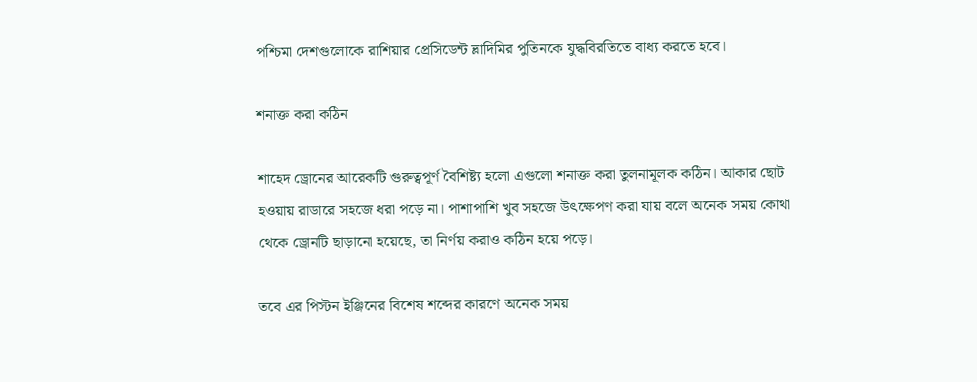পশ্চিমা দেশগুলোকে রাশিয়ার প্রেসিডেন্ট ভ্লাদিমির পুতিনকে যুদ্ধবিরতিতে বাধ্য করতে হবে।

শনাক্ত করা কঠিন

শাহেদ ড্রোনের আরেকটি গুরুত্বপূর্ণ বৈশিষ্ট্য হলো এগুলো শনাক্ত করা তুলনামূলক কঠিন। আকার ছোট হওয়ায় রাডারে সহজে ধরা পড়ে না। পাশাপাশি খুব সহজে উৎক্ষেপণ করা যায় বলে অনেক সময় কোথা থেকে ড্রোনটি ছাড়ানো হয়েছে, তা নির্ণয় করাও কঠিন হয়ে পড়ে।

তবে এর পিস্টন ইঞ্জিনের বিশেষ শব্দের কারণে অনেক সময়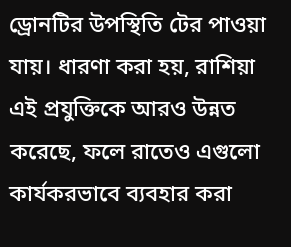ড্রোনটির উপস্থিতি টের পাওয়া যায়। ধারণা করা হয়, রাশিয়া এই প্রযুক্তিকে আরও উন্নত করেছে, ফলে রাতেও এগুলো কার্যকরভাবে ব্যবহার করা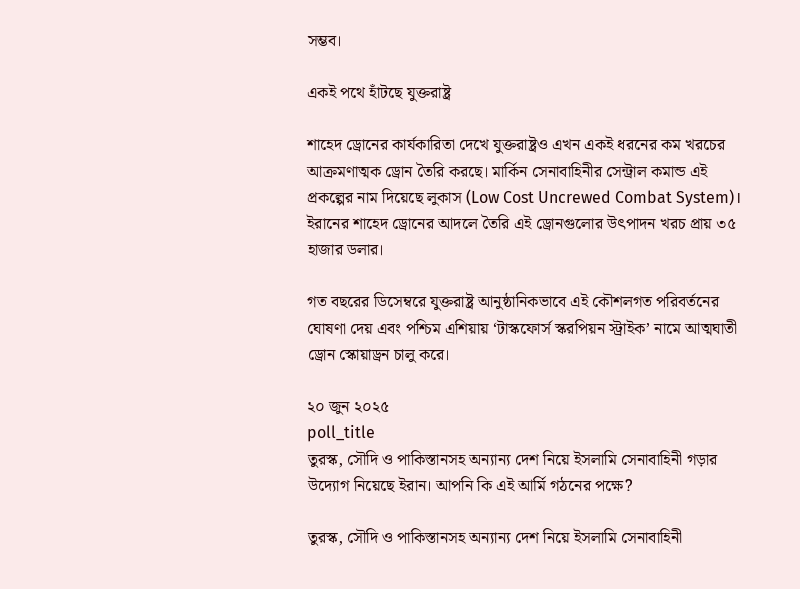সম্ভব।

একই পথে হাঁটছে যুক্তরাষ্ট্র

শাহেদ ড্রোনের কার্যকারিতা দেখে যুক্তরাষ্ট্রও এখন একই ধরনের কম খরচের আক্রমণাত্মক ড্রোন তৈরি করছে। মার্কিন সেনাবাহিনীর সেন্ট্রাল কমান্ড এই প্রকল্পের নাম দিয়েছে লুকাস (Low Cost Uncrewed Combat System)। ইরানের শাহেদ ড্রোনের আদলে তৈরি এই ড্রোনগুলোর উৎপাদন খরচ প্রায় ৩৫ হাজার ডলার।

গত বছরের ডিসেম্বরে যুক্তরাষ্ট্র আনুষ্ঠানিকভাবে এই কৌশলগত পরিবর্তনের ঘোষণা দেয় এবং পশ্চিম এশিয়ায় ‘টাস্কফোর্স স্করপিয়ন স্ট্রাইক’ নামে আত্মঘাতী ড্রোন স্কোয়াড্রন চালু করে।

২০ জুন ২০২৫
poll_title
তুরস্ক, সৌদি ও পাকিস্তানসহ অন্যান্য দেশ নিয়ে ইসলামি সেনাবাহিনী গড়ার উদ্যোগ নিয়েছে ইরান। আপনি কি এই আর্মি গঠনের পক্ষে?

তুরস্ক, সৌদি ও পাকিস্তানসহ অন্যান্য দেশ নিয়ে ইসলামি সেনাবাহিনী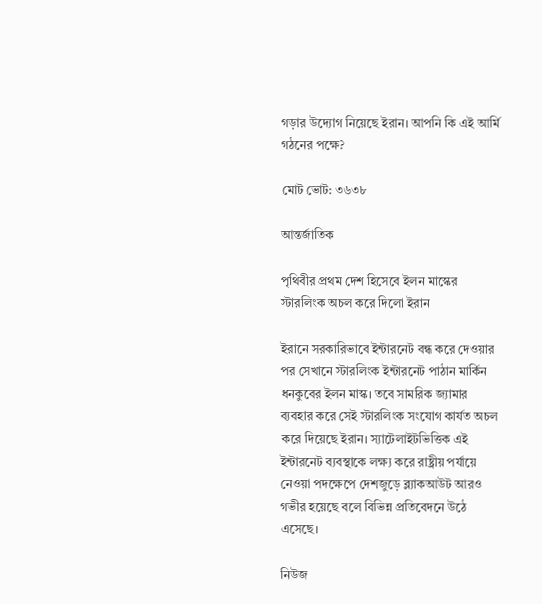গড়ার উদ্যোগ নিয়েছে ইরান। আপনি কি এই আর্মি গঠনের পক্ষে?

মোট ভোট: ৩৬৩৮

আন্তর্জাতিক

পৃথিবীর প্রথম দেশ হিসেবে ইলন মাস্কের স্টারলিংক অচল করে দিলো ইরান

ইরানে সরকারিভাবে ইন্টারনেট বন্ধ করে দেওয়ার পর সেখানে স্টারলিংক ইন্টারনেট পাঠান মার্কিন ধনকুবের ইলন মাস্ক। তবে সামরিক জ্যামার ব্যবহার করে সেই স্টারলিংক সংযোগ কার্যত অচল করে দিয়েছে ইরান। স্যাটেলাইটভিত্তিক এই ইন্টারনেট ব্যবস্থাকে লক্ষ্য করে রাষ্ট্রীয় পর্যায়ে নেওয়া পদক্ষেপে দেশজুড়ে ব্ল্যাকআউট আরও গভীর হয়েছে বলে বিভিন্ন প্রতিবেদনে উঠে এসেছে।

নিউজ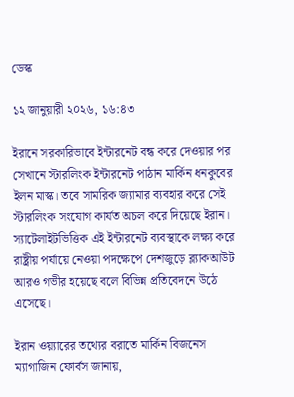ডেস্ক

১২ জানুয়ারী ২০২৬, ১৬:৪৩

ইরানে সরকারিভাবে ইন্টারনেট বন্ধ করে দেওয়ার পর সেখানে স্টারলিংক ইন্টারনেট পাঠান মার্কিন ধনকুবের ইলন মাস্ক। তবে সামরিক জ্যামার ব্যবহার করে সেই স্টারলিংক সংযোগ কার্যত অচল করে দিয়েছে ইরান। স্যাটেলাইটভিত্তিক এই ইন্টারনেট ব্যবস্থাকে লক্ষ্য করে রাষ্ট্রীয় পর্যায়ে নেওয়া পদক্ষেপে দেশজুড়ে ব্ল্যাকআউট আরও গভীর হয়েছে বলে বিভিন্ন প্রতিবেদনে উঠে এসেছে।

ইরান ওয়্যারের তথ্যের বরাতে মার্কিন বিজনেস ম্যাগাজিন ফোর্বস জানায়,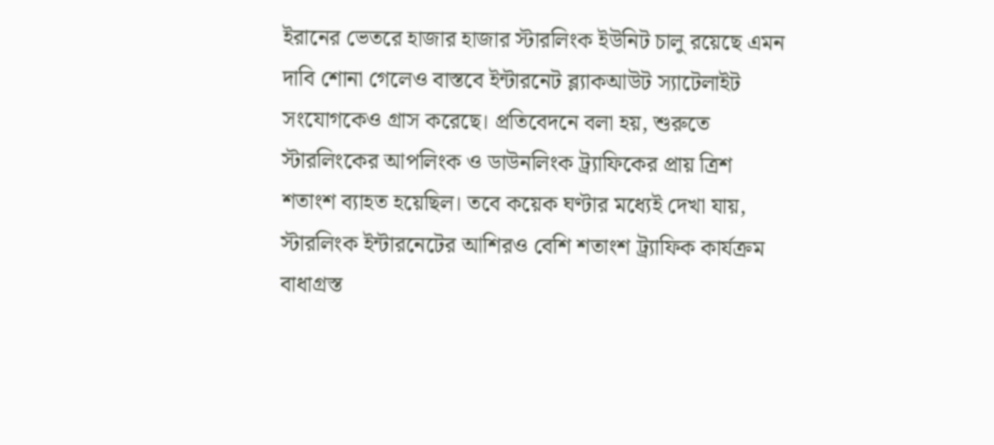ইরানের ভেতরে হাজার হাজার স্টারলিংক ইউনিট চালু রয়েছে এমন দাবি শোনা গেলেও বাস্তবে ইন্টারনেট ব্ল্যাকআউট স্যাটেলাইট সংযোগকেও গ্রাস করেছে। প্রতিবেদনে বলা হয়, শুরুতে স্টারলিংকের আপলিংক ও ডাউনলিংক ট্র্যাফিকের প্রায় ত্রিশ শতাংশ ব্যাহত হয়েছিল। তবে কয়েক ঘণ্টার মধ্যেই দেখা যায়, স্টারলিংক ইন্টারনেটের আশিরও বেশি শতাংশ ট্র্যাফিক কার্যক্রম বাধাগ্রস্ত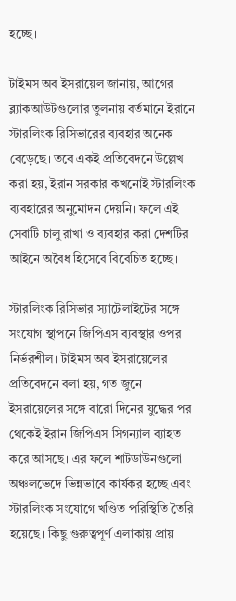হচ্ছে।

টাইমস অব ইসরায়েল জানায়, আগের ব্ল্যাকআউটগুলোর তুলনায় বর্তমানে ইরানে স্টারলিংক রিসিভারের ব্যবহার অনেক বেড়েছে। তবে একই প্রতিবেদনে উল্লেখ করা হয়, ইরান সরকার কখনোই স্টারলিংক ব্যবহারের অনুমোদন দেয়নি। ফলে এই সেবাটি চালু রাখা ও ব্যবহার করা দেশটির আইনে অবৈধ হিসেবে বিবেচিত হচ্ছে।

স্টারলিংক রিসিভার স্যাটেলাইটের সঙ্গে সংযোগ স্থাপনে জিপিএস ব্যবস্থার ওপর নির্ভরশীল। টাইমস অব ইসরায়েলের প্রতিবেদনে বলা হয়, গত জুনে ইসরায়েলের সঙ্গে বারো দিনের যুদ্ধের পর থেকেই ইরান জিপিএস সিগন্যাল ব্যাহত করে আসছে। এর ফলে শাটডাউনগুলো অঞ্চলভেদে ভিন্নভাবে কার্যকর হচ্ছে এবং স্টারলিংক সংযোগে খণ্ডিত পরিস্থিতি তৈরি হয়েছে। কিছু গুরুত্বপূর্ণ এলাকায় প্রায়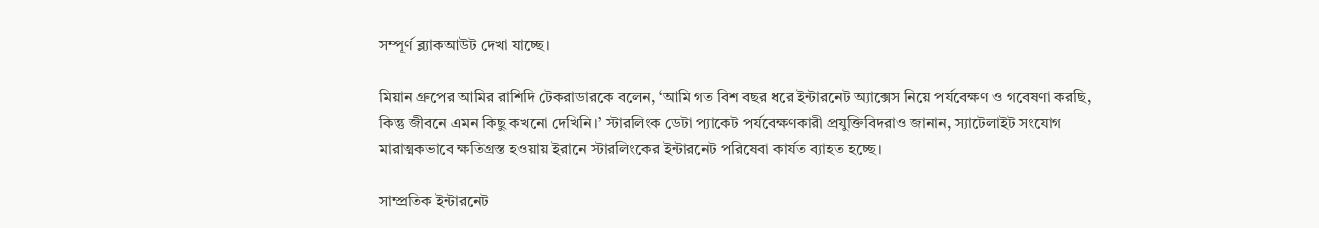সম্পূর্ণ ব্ল্যাকআউট দেখা যাচ্ছে।

মিয়ান গ্রুপের আমির রাশিদি টেকরাডারকে বলেন, ‘আমি গত বিশ বছর ধরে ইন্টারনেট অ্যাক্সেস নিয়ে পর্যবেক্ষণ ও গবেষণা করছি, কিন্তু জীবনে এমন কিছু কখনো দেখিনি।’ স্টারলিংক ডেটা প্যাকেট পর্যবেক্ষণকারী প্রযুক্তিবিদরাও জানান, স্যাটেলাইট সংযোগ মারাত্মকভাবে ক্ষতিগ্রস্ত হওয়ায় ইরানে স্টারলিংকের ইন্টারনেট পরিষেবা কার্যত ব্যাহত হচ্ছে।

সাম্প্রতিক ইন্টারনেট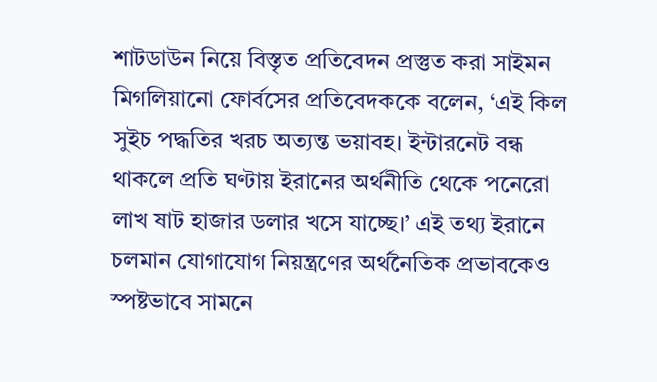শাটডাউন নিয়ে বিস্তৃত প্রতিবেদন প্রস্তুত করা সাইমন মিগলিয়ানো ফোর্বসের প্রতিবেদককে বলেন, ‘এই কিল সুইচ পদ্ধতির খরচ অত্যন্ত ভয়াবহ। ইন্টারনেট বন্ধ থাকলে প্রতি ঘণ্টায় ইরানের অর্থনীতি থেকে পনেরো লাখ ষাট হাজার ডলার খসে যাচ্ছে।’ এই তথ্য ইরানে চলমান যোগাযোগ নিয়ন্ত্রণের অর্থনৈতিক প্রভাবকেও স্পষ্টভাবে সামনে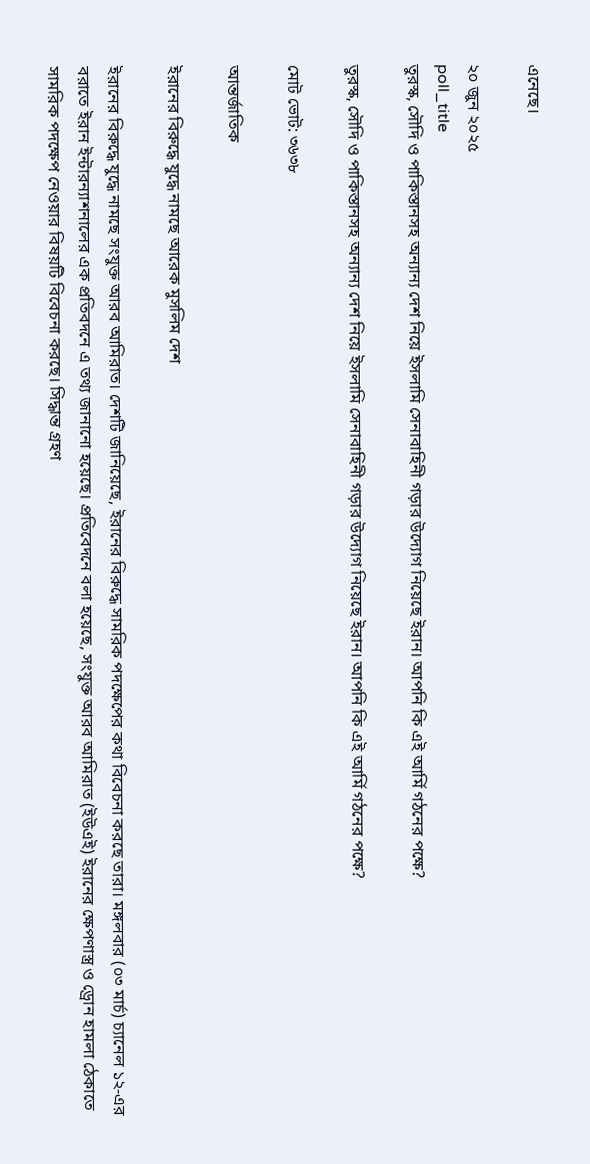এনেছে।

২০ জুন ২০২৫
poll_title
তুরস্ক, সৌদি ও পাকিস্তানসহ অন্যান্য দেশ নিয়ে ইসলামি সেনাবাহিনী গড়ার উদ্যোগ নিয়েছে ইরান। আপনি কি এই আর্মি গঠনের পক্ষে?

তুরস্ক, সৌদি ও পাকিস্তানসহ অন্যান্য দেশ নিয়ে ইসলামি সেনাবাহিনী গড়ার উদ্যোগ নিয়েছে ইরান। আপনি কি এই আর্মি গঠনের পক্ষে?

মোট ভোট: ৩৬৩৮

আন্তর্জাতিক

ইরানের বিরুদ্ধে যুদ্ধে নামছে আরেক মুসলিম দেশ

ইরানের বিরুদ্ধে যুদ্ধে নামছে সংযুক্ত আরব আমিরাত। দেশটি জানিয়েছে, ইরানের বিরুদ্ধে সামরিক পদক্ষেপের কথা বিবেচনা করছে তারা। মঙ্গলবার (০৩ মার্চ) চ্যানেল ১২-এর বরাতে ইরান ইন্টারন্যাশনালের এক প্রতিবদনে এ তথ্য জানানো হয়েছে। প্রতিবেদনে বলা হয়েছে, সংযুক্ত আরব আমিরাত (ইউএই) ইরানের ক্ষেপণাস্ত্র ও ড্রোন হামলা ঠেকাতে সামরিক পদক্ষেপ নেওয়ার বিষয়টি বিবেচনা করছে। সিদ্ধান্ত গ্রহণ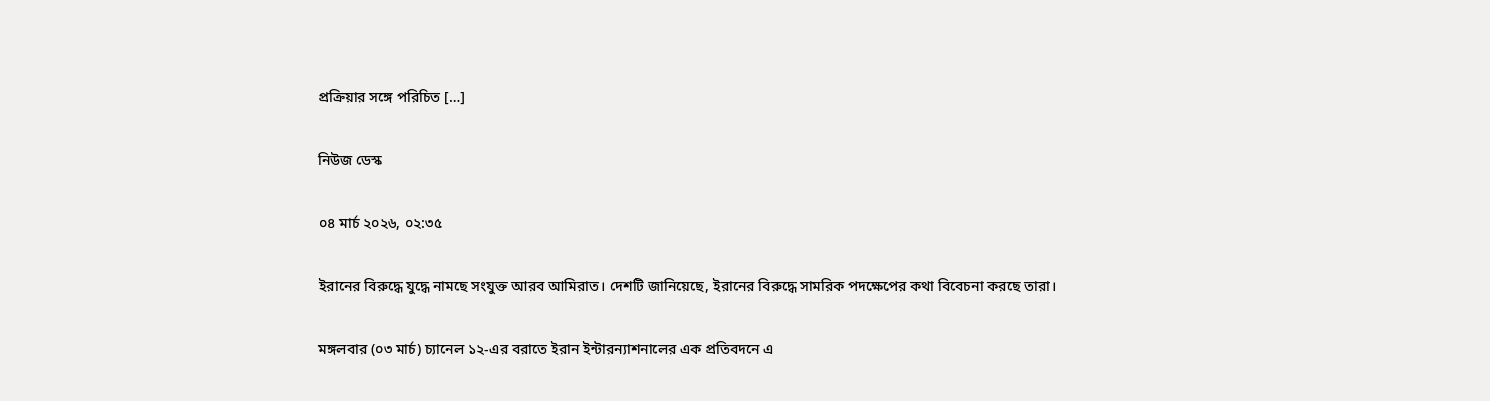প্রক্রিয়ার সঙ্গে পরিচিত […]

নিউজ ডেস্ক

০৪ মার্চ ২০২৬, ০২:৩৫

ইরানের বিরুদ্ধে যুদ্ধে নামছে সংযুক্ত আরব আমিরাত। দেশটি জানিয়েছে, ইরানের বিরুদ্ধে সামরিক পদক্ষেপের কথা বিবেচনা করছে তারা।

মঙ্গলবার (০৩ মার্চ) চ্যানেল ১২-এর বরাতে ইরান ইন্টারন্যাশনালের এক প্রতিবদনে এ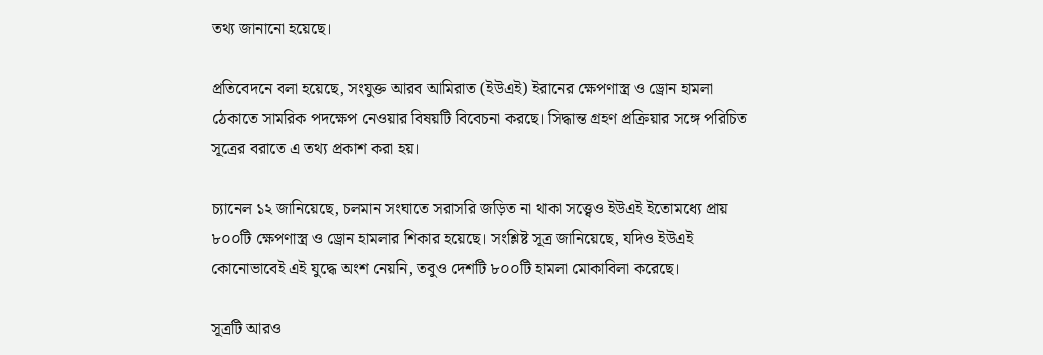তথ্য জানানো হয়েছে।

প্রতিবেদনে বলা হয়েছে, সংযুক্ত আরব আমিরাত (ইউএই) ইরানের ক্ষেপণাস্ত্র ও ড্রোন হামলা ঠেকাতে সামরিক পদক্ষেপ নেওয়ার বিষয়টি বিবেচনা করছে। সিদ্ধান্ত গ্রহণ প্রক্রিয়ার সঙ্গে পরিচিত সূত্রের বরাতে এ তথ্য প্রকাশ করা হয়।

চ্যানেল ১২ জানিয়েছে, চলমান সংঘাতে সরাসরি জড়িত না থাকা সত্ত্বেও ইউএই ইতোমধ্যে প্রায় ৮০০টি ক্ষেপণাস্ত্র ও ড্রোন হামলার শিকার হয়েছে। সংশ্লিষ্ট ‍সূত্র জানিয়েছে, যদিও ইউএই কোনোভাবেই এই যুদ্ধে অংশ নেয়নি, তবুও দেশটি ৮০০টি হামলা মোকাবিলা করেছে।

সূত্রটি আরও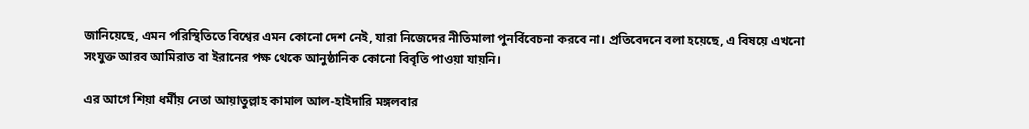জানিয়েছে, এমন পরিস্থিতিতে বিশ্বের এমন কোনো দেশ নেই, যারা নিজেদের নীতিমালা পুনর্বিবেচনা করবে না। প্রতিবেদনে বলা হয়েছে, এ বিষয়ে এখনো সংযুক্ত আরব আমিরাত বা ইরানের পক্ষ থেকে আনুষ্ঠানিক কোনো বিবৃতি পাওয়া যায়নি।

এর আগে শিয়া ধর্মীয় নেতা আয়াতুল্লাহ কামাল আল-হাইদারি মঙ্গলবার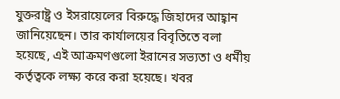যুক্তরাষ্ট্র ও ইসরায়েলের বিরুদ্ধে জিহাদের আহ্বান জানিয়েছেন। তার কার্যালয়ের বিবৃতিতে বলা হয়েছে, এই আক্রমণগুলো ইরানের সভ্যতা ও ধর্মীয় কর্তৃত্বকে লক্ষ্য করে করা হয়েছে। খবর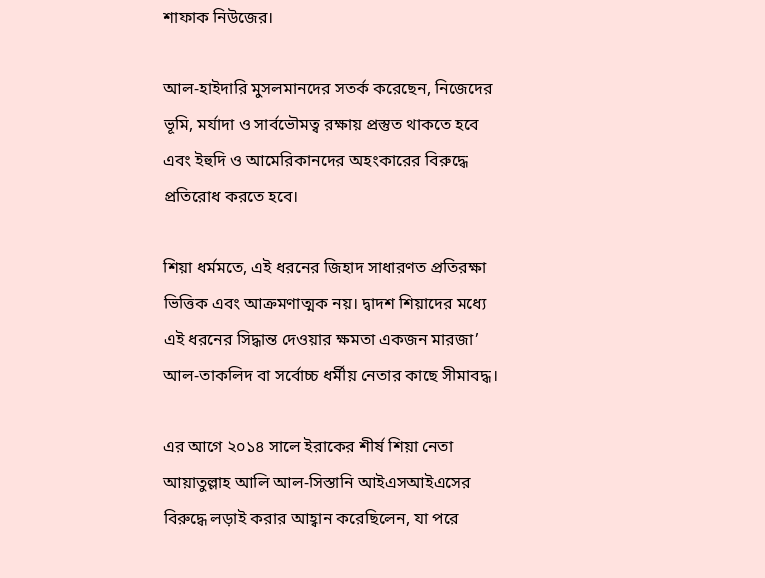শাফাক নিউজের।

আল-হাইদারি মুসলমানদের সতর্ক করেছেন, নিজেদের ভূমি, মর্যাদা ও সার্বভৌমত্ব রক্ষায় প্রস্তুত থাকতে হবে এবং ইহুদি ও আমেরিকানদের অহংকারের বিরুদ্ধে প্রতিরোধ করতে হবে।

শিয়া ধর্মমতে, এই ধরনের জিহাদ সাধারণত প্রতিরক্ষা ভিত্তিক এবং আক্রমণাত্মক নয়। দ্বাদশ শিয়াদের মধ্যে এই ধরনের সিদ্ধান্ত দেওয়ার ক্ষমতা একজন মারজা’ আল-তাকলিদ বা সর্বোচ্চ ধর্মীয় নেতার কাছে সীমাবদ্ধ।

এর আগে ২০১৪ সালে ইরাকের শীর্ষ শিয়া নেতা আয়াতুল্লাহ আলি আল-সিস্তানি আইএসআইএসের বিরুদ্ধে লড়াই করার আহ্বান করেছিলেন, যা পরে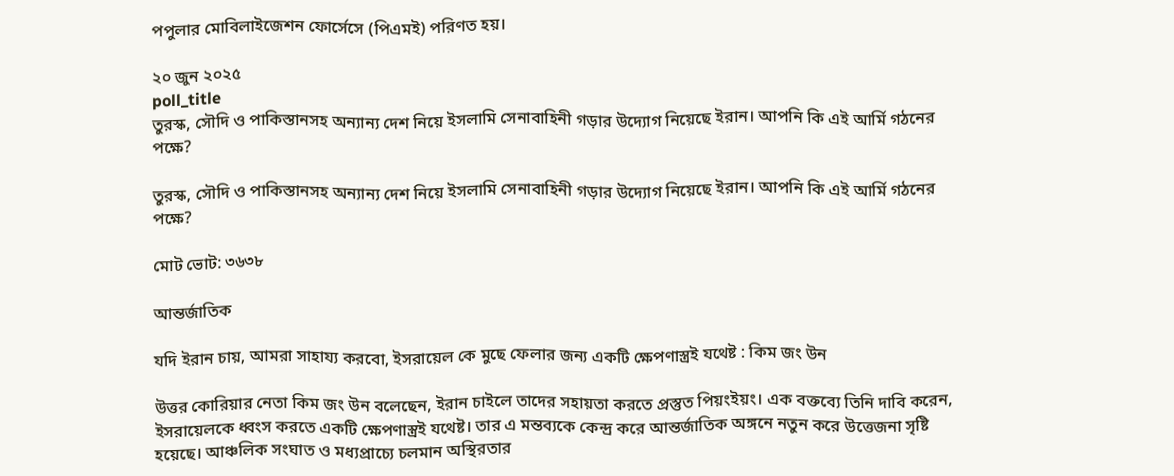পপুলার মোবিলাইজেশন ফোর্সেসে (পিএমই) পরিণত হয়।

২০ জুন ২০২৫
poll_title
তুরস্ক, সৌদি ও পাকিস্তানসহ অন্যান্য দেশ নিয়ে ইসলামি সেনাবাহিনী গড়ার উদ্যোগ নিয়েছে ইরান। আপনি কি এই আর্মি গঠনের পক্ষে?

তুরস্ক, সৌদি ও পাকিস্তানসহ অন্যান্য দেশ নিয়ে ইসলামি সেনাবাহিনী গড়ার উদ্যোগ নিয়েছে ইরান। আপনি কি এই আর্মি গঠনের পক্ষে?

মোট ভোট: ৩৬৩৮

আন্তর্জাতিক

যদি ইরান চায়, আমরা সাহায্য করবো, ইসরায়েল কে মুছে ফেলার জন্য একটি ক্ষেপণাস্ত্রই যথেষ্ট : কিম জং উন

উত্তর কোরিয়ার নেতা কিম জং উন বলেছেন, ইরান চাইলে তাদের সহায়তা করতে প্রস্তুত পিয়ংইয়ং। এক বক্তব্যে তিনি দাবি করেন, ইসরায়েলকে ধ্বংস করতে একটি ক্ষেপণাস্ত্রই যথেষ্ট। তার এ মন্তব্যকে কেন্দ্র করে আন্তর্জাতিক অঙ্গনে নতুন করে উত্তেজনা সৃষ্টি হয়েছে। আঞ্চলিক সংঘাত ও মধ্যপ্রাচ্যে চলমান অস্থিরতার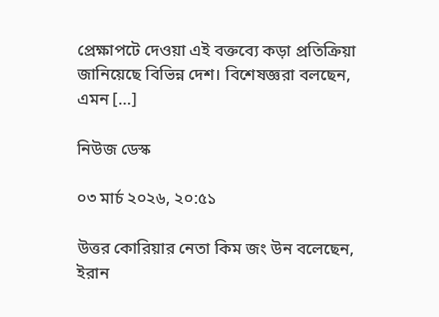প্রেক্ষাপটে দেওয়া এই বক্তব্যে কড়া প্রতিক্রিয়া জানিয়েছে বিভিন্ন দেশ। বিশেষজ্ঞরা বলছেন, এমন […]

নিউজ ডেস্ক

০৩ মার্চ ২০২৬, ২০:৫১

উত্তর কোরিয়ার নেতা কিম জং উন বলেছেন, ইরান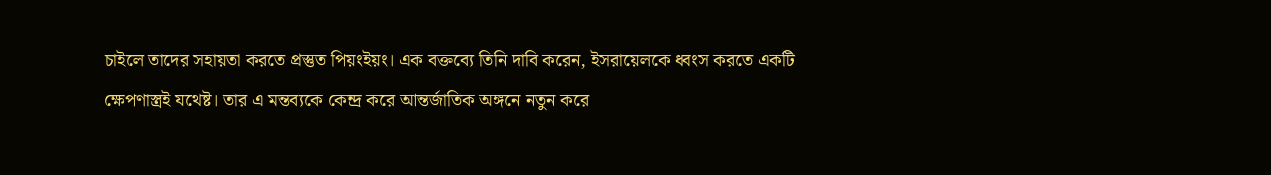চাইলে তাদের সহায়তা করতে প্রস্তুত পিয়ংইয়ং। এক বক্তব্যে তিনি দাবি করেন, ইসরায়েলকে ধ্বংস করতে একটি ক্ষেপণাস্ত্রই যথেষ্ট। তার এ মন্তব্যকে কেন্দ্র করে আন্তর্জাতিক অঙ্গনে নতুন করে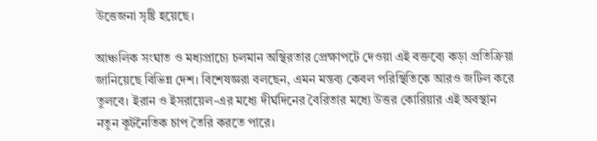উত্তেজনা সৃষ্টি হয়েছে।

আঞ্চলিক সংঘাত ও মধ্যপ্রাচ্যে চলমান অস্থিরতার প্রেক্ষাপটে দেওয়া এই বক্তব্যে কড়া প্রতিক্রিয়া জানিয়েছে বিভিন্ন দেশ। বিশেষজ্ঞরা বলছেন, এমন মন্তব্য কেবল পরিস্থিতিকে আরও জটিল করে তুলবে। ইরান ও ইসরায়েল-এর মধ্যে দীর্ঘদিনের বৈরিতার মধ্যে উত্তর কোরিয়ার এই অবস্থান নতুন কূটনৈতিক চাপ তৈরি করতে পারে।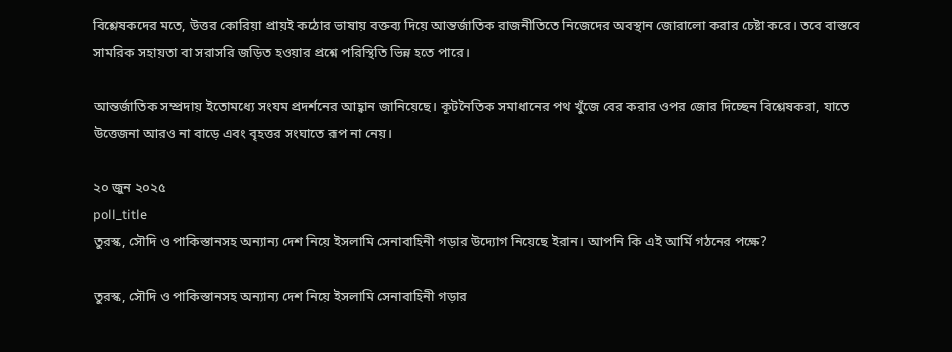বিশ্লেষকদের মতে, উত্তর কোরিয়া প্রায়ই কঠোর ভাষায় বক্তব্য দিয়ে আন্তর্জাতিক রাজনীতিতে নিজেদের অবস্থান জোরালো করার চেষ্টা করে। তবে বাস্তবে সামরিক সহায়তা বা সরাসরি জড়িত হওয়ার প্রশ্নে পরিস্থিতি ভিন্ন হতে পারে।

আন্তর্জাতিক সম্প্রদায় ইতোমধ্যে সংযম প্রদর্শনের আহ্বান জানিয়েছে। কূটনৈতিক সমাধানের পথ খুঁজে বের করার ওপর জোর দিচ্ছেন বিশ্লেষকরা, যাতে উত্তেজনা আরও না বাড়ে এবং বৃহত্তর সংঘাতে রূপ না নেয়।

২০ জুন ২০২৫
poll_title
তুরস্ক, সৌদি ও পাকিস্তানসহ অন্যান্য দেশ নিয়ে ইসলামি সেনাবাহিনী গড়ার উদ্যোগ নিয়েছে ইরান। আপনি কি এই আর্মি গঠনের পক্ষে?

তুরস্ক, সৌদি ও পাকিস্তানসহ অন্যান্য দেশ নিয়ে ইসলামি সেনাবাহিনী গড়ার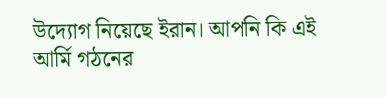উদ্যোগ নিয়েছে ইরান। আপনি কি এই আর্মি গঠনের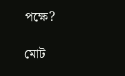পক্ষে?

মোট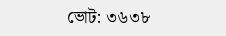ভোট: ৩৬৩৮